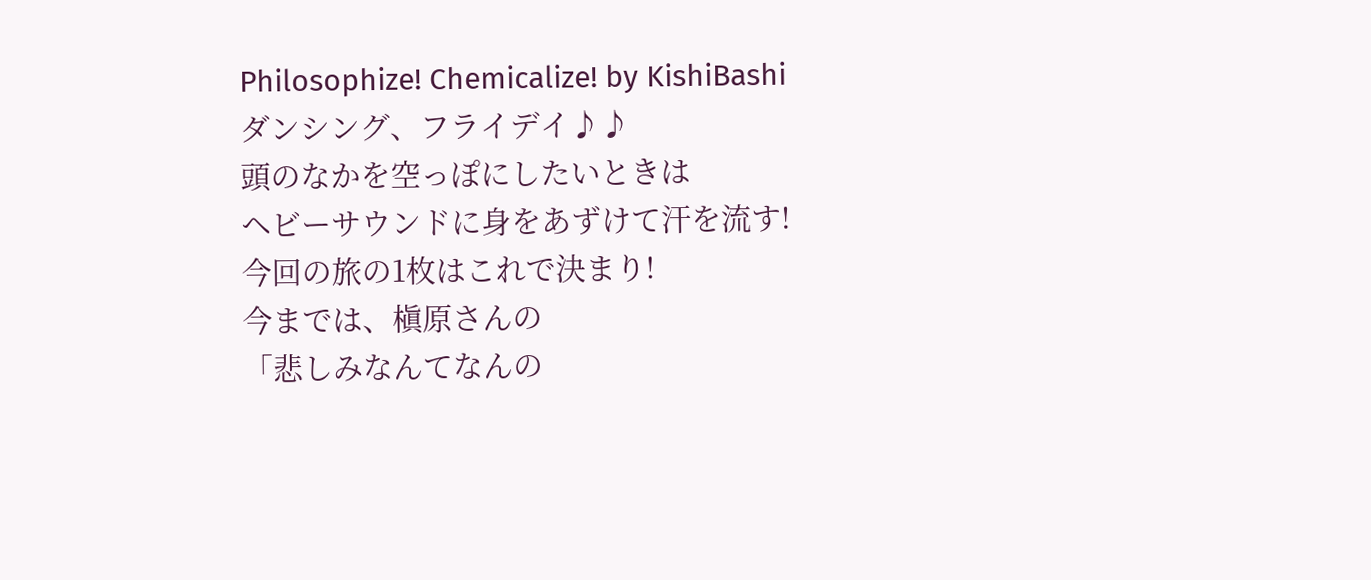Philosophize! Chemicalize! by KishiBashi
ダンシング、フライデイ♪♪
頭のなかを空っぽにしたいときは
ヘビーサウンドに身をあずけて汗を流す!
今回の旅の1枚はこれで決まり!
今までは、槇原さんの
「悲しみなんてなんの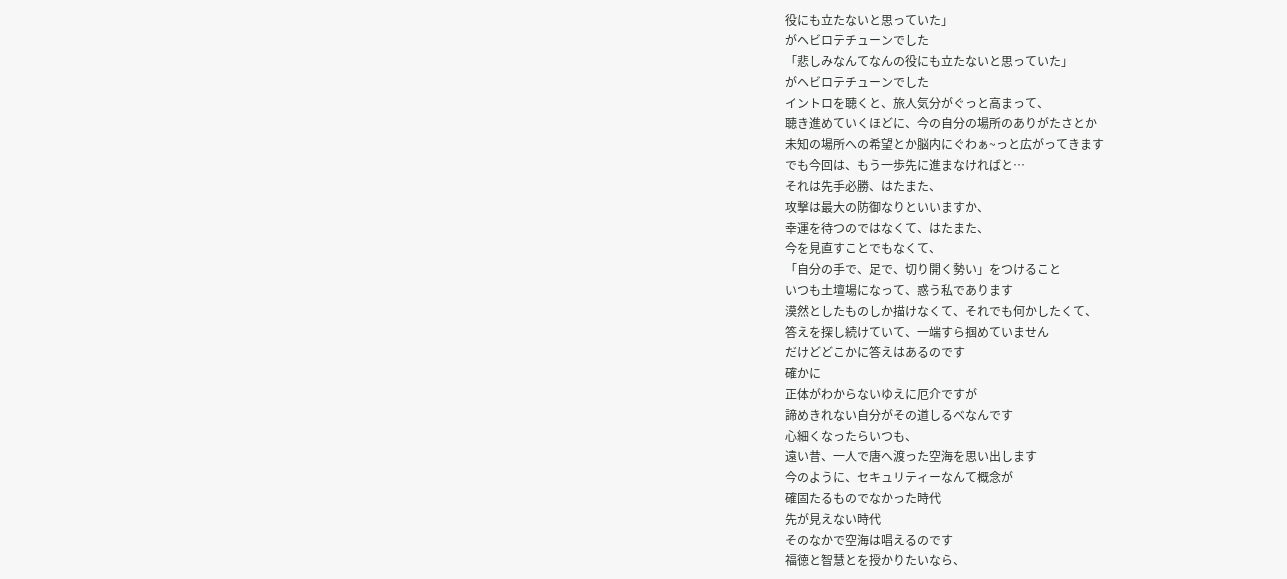役にも立たないと思っていた」
がヘビロテチューンでした
「悲しみなんてなんの役にも立たないと思っていた」
がヘビロテチューンでした
イントロを聴くと、旅人気分がぐっと高まって、
聴き進めていくほどに、今の自分の場所のありがたさとか
未知の場所への希望とか脳内にぐわぁ~っと広がってきます
でも今回は、もう一歩先に進まなければと…
それは先手必勝、はたまた、
攻撃は最大の防御なりといいますか、
幸運を待つのではなくて、はたまた、
今を見直すことでもなくて、
「自分の手で、足で、切り開く勢い」をつけること
いつも土壇場になって、惑う私であります
漠然としたものしか描けなくて、それでも何かしたくて、
答えを探し続けていて、一端すら掴めていません
だけどどこかに答えはあるのです
確かに
正体がわからないゆえに厄介ですが
諦めきれない自分がその道しるべなんです
心細くなったらいつも、
遠い昔、一人で唐へ渡った空海を思い出します
今のように、セキュリティーなんて概念が
確固たるものでなかった時代
先が見えない時代
そのなかで空海は唱えるのです
福徳と智慧とを授かりたいなら、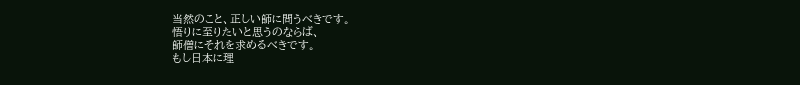当然のこと、正しい師に問うべきです。
悟りに至りたいと思うのならば、
師僧にそれを求めるべきです。
もし日本に理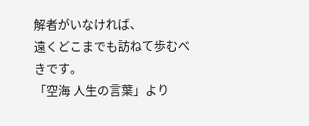解者がいなければ、
遠くどこまでも訪ねて歩むべきです。
「空海 人生の言葉」より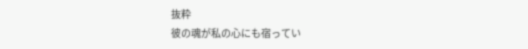抜粋
彼の魂が私の心にも宿ってい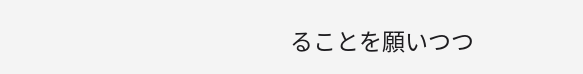ることを願いつつ